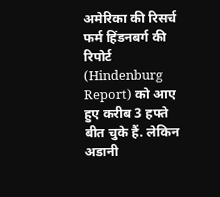अमेरिका की रिसर्च फर्म हिंडनबर्ग की रिपोर्ट (Hindenburg Report) को आए हुए करीब 3 हफ्ते बीत चुके हैं. लेकिन अडानी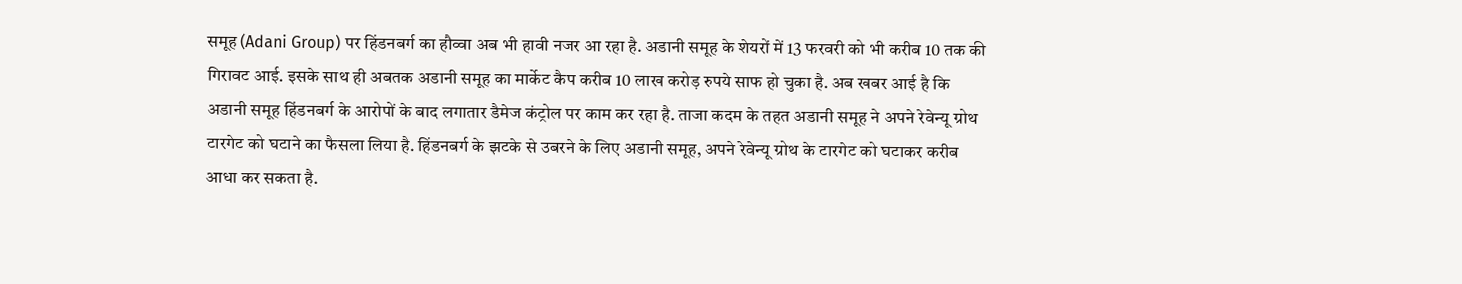समूह (Adani Group) पर हिंडनबर्ग का हौव्वा अब भी हावी नजर आ रहा है. अडानी समूह के शेयरों में 13 फरवरी को भी करीब 10 तक की गिरावट आई. इसके साथ ही अबतक अडानी समूह का मार्केट कैप करीब 10 लाख करोड़ रुपये साफ हो चुका है. अब खबर आई है कि अडानी समूह हिंडनबर्ग के आरोपों के बाद लगातार डैमेज कंट्रोल पर काम कर रहा है. ताजा कदम के तहत अडानी समूह ने अपने रेवेन्यू ग्रोथ टारगेट को घटाने का फैसला लिया है. हिंडनबर्ग के झटके से उबरने के लिए अडानी समूह, अपने रेवेन्यू ग्रोथ के टारगेट को घटाकर करीब आधा कर सकता है.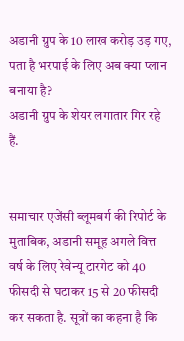अडानी ग्रुप के 10 लाख करोड़ उड़ गए, पता है भरपाई के लिए अब क्या प्लान बनाया है?
अडानी ग्रुप के शेयर लगातार गिर रहे हैं.


समाचार एजेंसी ब्लूमबर्ग की रिपोर्ट के मुताबिक, अडानी समूह अगले वित्त वर्ष के लिए रेवेन्यू टारगेट को 40 फीसदी से घटाकर 15 से 20 फीसदी कर सकता है. सूत्रों का कहना है कि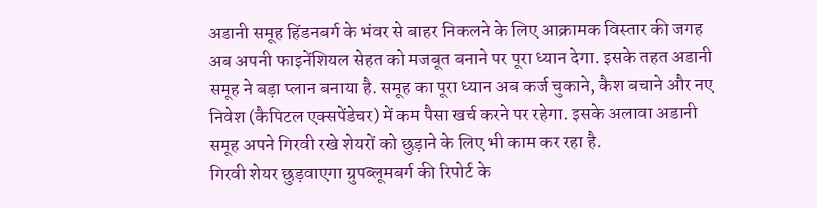अडानी समूह हिंडनबर्ग के भंवर से बाहर निकलने के लिए आक्रामक विस्तार की जगह अब अपनी फाइनेंशियल सेहत को मजबूत बनाने पर पूरा ध्यान देगा. इसके तहत अडानी समूह ने बड़ा प्लान बनाया है. समूह का पूरा ध्यान अब कर्ज चुकाने, कैश बचाने और नए निवेश (कैपिटल एक्सपेंडेचर) में कम पैसा खर्च करने पर रहेगा. इसके अलावा अडानी समूह अपने गिरवी रखे शेयरों को छुड़ाने के लिए भी काम कर रहा है.
गिरवी शेयर छुड़वाएगा ग्रुपब्लूमबर्ग की रिपोर्ट के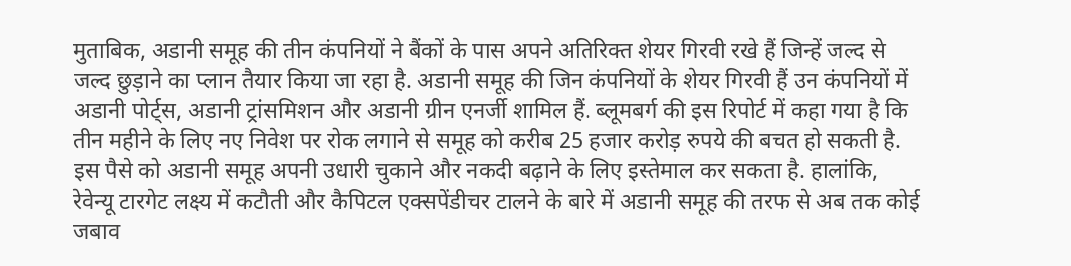मुताबिक, अडानी समूह की तीन कंपनियों ने बैंकों के पास अपने अतिरिक्त शेयर गिरवी रखे हैं जिन्हें जल्द से जल्द छुड़ाने का प्लान तैयार किया जा रहा है. अडानी समूह की जिन कंपनियों के शेयर गिरवी हैं उन कंपनियों में अडानी पोर्ट्स, अडानी ट्रांसमिशन और अडानी ग्रीन एनर्जी शामिल हैं. ब्लूमबर्ग की इस रिपोर्ट में कहा गया है कि तीन महीने के लिए नए निवेश पर रोक लगाने से समूह को करीब 25 हजार करोड़ रुपये की बचत हो सकती है. इस पैसे को अडानी समूह अपनी उधारी चुकाने और नकदी बढ़ाने के लिए इस्तेमाल कर सकता है. हालांकि, रेवेन्यू टारगेट लक्ष्य में कटौती और कैपिटल एक्सपेंडीचर टालने के बारे में अडानी समूह की तरफ से अब तक कोई जबाव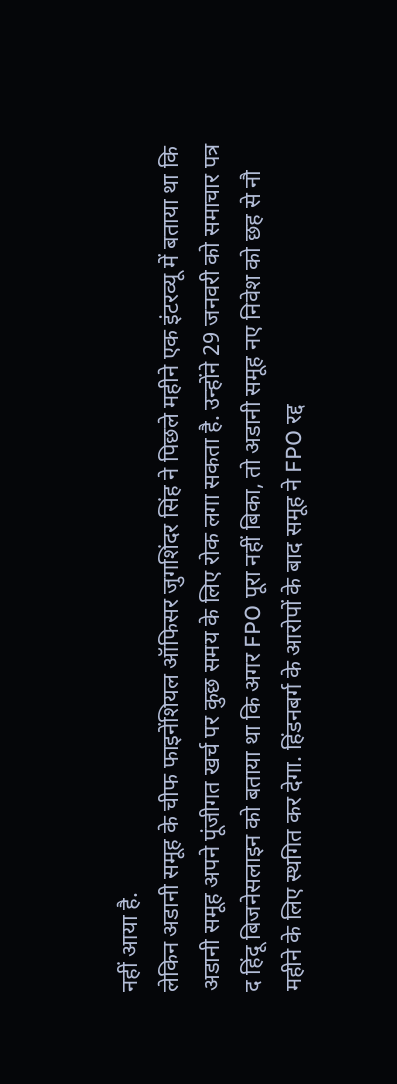नहीं आया है.
लेकिन अडानी समूह के चीफ फाइनेंशियल ऑफिसर जुगशिंदर सिंह ने पिछले महीने एक इंटरव्यू में बताया था कि अडानी समूह अपने पूंजीगत खर्च पर कुछ समय के लिए रोक लगा सकता है. उन्होंने 29 जनवरी को समाचार पत्र द हिंदू बिजनेसलाइन को बताया था कि अगर FPO पूरा नहीं बिका, तो अडानी समूह नए निवेश को छह से नौ महीने के लिए स्थगित कर देगा. हिंडनबर्ग के आरोपों के बाद समूह ने FPO रद्द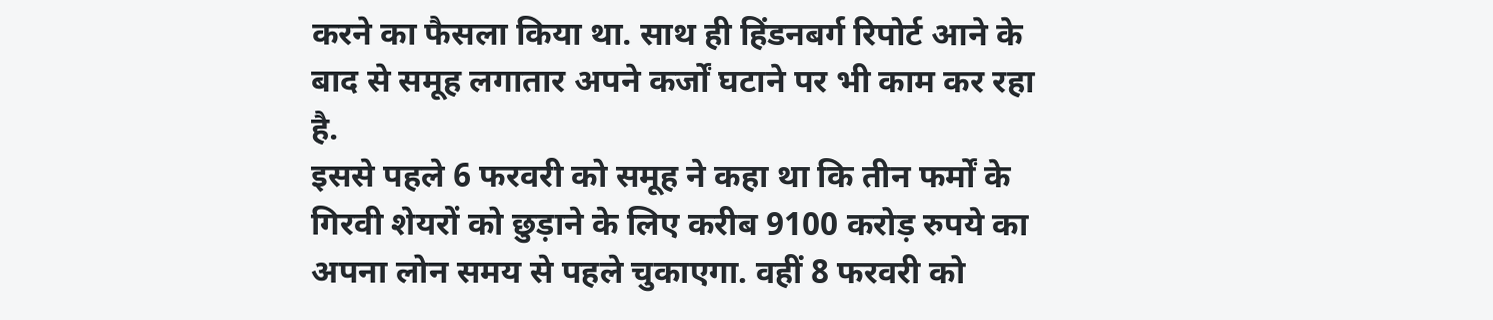करने का फैसला किया था. साथ ही हिंडनबर्ग रिपोर्ट आने के बाद से समूह लगातार अपने कर्जों घटाने पर भी काम कर रहा है.
इससे पहले 6 फरवरी को समूह ने कहा था कि तीन फर्मों के गिरवी शेयरों को छुड़ाने के लिए करीब 9100 करोड़ रुपये का अपना लोन समय से पहले चुकाएगा. वहीं 8 फरवरी को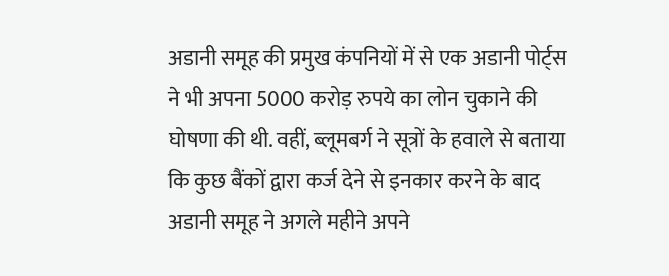अडानी समूह की प्रमुख कंपनियों में से एक अडानी पोर्ट्स ने भी अपना 5000 करोड़ रुपये का लोन चुकाने की घोषणा की थी. वहीं, ब्लूमबर्ग ने सूत्रों के हवाले से बताया कि कुछ बैंकों द्वारा कर्ज देने से इनकार करने के बाद अडानी समूह ने अगले महीने अपने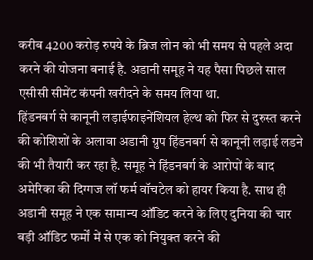करीब 4200 करोड़ रुपये के ब्रिज लोन को भी समय से पहले अदा करने की योजना बनाई है. अडानी समूह ने यह पैसा पिछले साल एसीसी सीमेंट कंपनी खरीदने के समय लिया था.
हिंडनबर्ग से कानूनी लड़ाईफाइनेंशियल हेल्थ को फिर से दुरुस्त करने की कोशिशों के अलावा अडानी ग्रुप हिंडनबर्ग से कानूनी लड़ाई लडने की भी तैयारी कर रहा है. समूह ने हिंडनबर्ग के आरोपों के बाद अमेरिका की दिग्गज लॉ फर्म वॉचटेल को हायर किया है. साथ ही अडानी समूह ने एक सामान्य ऑडिट करने के लिए दुनिया की चार बड़ी ऑडिट फर्मों में से एक को नियुक्त करने की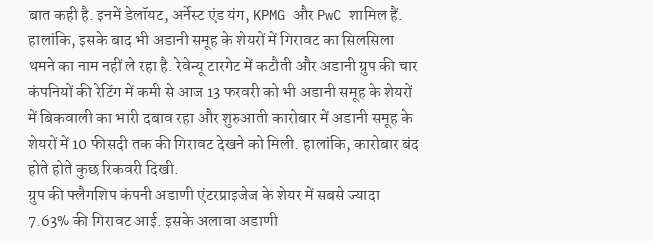बात कही है. इनमें डेलॉयट, अर्नेस्ट एंड यंग, KPMG और PwC शामिल हैं.
हालांकि, इसके बाद भी अडानी समूह के शेयरों में गिरावट का सिलसिला थमने का नाम नहीं ले रहा है. रेवेन्यू टारगेट में कटौती और अडानी ग्रुप की चार कंपनियों की रेटिंग में कमी से आज 13 फरवरी को भी अडानी समूह के शेयरों में बिकवाली का भारी दबाव रहा और शुरुआती कारोबार में अडानी समूह के शेयरों में 10 फीसदी तक की गिरावट देखने को मिली. हालांकि, कारोबार बंद होते होते कुछ रिकवरी दिखी.
ग्रुप की फ्लैगशिप कंपनी अडाणी एंटरप्राइजेज के शेयर में सबसे ज्यादा 7.63% की गिरावट आई. इसके अलावा अडाणी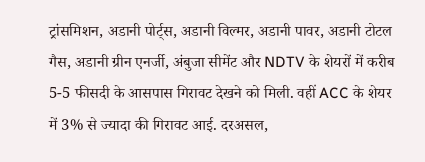ट्रांसमिशन, अडानी पोर्ट्स, अडानी विल्मर, अडानी पावर, अडानी टोटल गैस, अडानी ग्रीन एनर्जी, अंबुजा सीमेंट और NDTV के शेयरों में करीब 5-5 फीसदी के आसपास गिरावट देखने को मिली. वहीं ACC के शेयर में 3% से ज्यादा की गिरावट आई. दरअसल,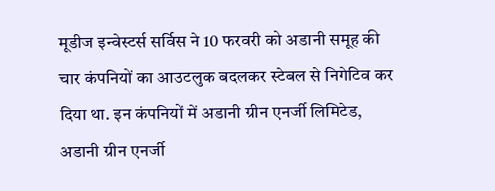मूडीज इन्वेस्टर्स सर्विस ने 10 फरवरी को अडानी समूह की चार कंपनियों का आउटलुक बदलकर स्टेबल से निगेटिव कर दिया था. इन कंपनियों में अडानी ग्रीन एनर्जी लिमिटेड, अडानी ग्रीन एनर्जी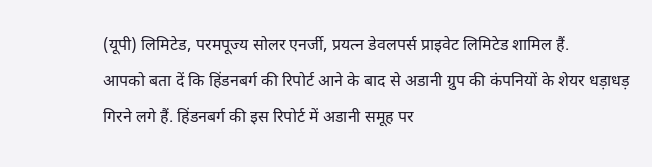(यूपी) लिमिटेड, परमपूज्य सोलर एनर्जी, प्रयत्न डेवलपर्स प्राइवेट लिमिटेड शामिल हैं.
आपको बता दें कि हिंडनबर्ग की रिपोर्ट आने के बाद से अडानी ग्रुप की कंपनियों के शेयर धड़ाधड़ गिरने लगे हैं. हिंडनबर्ग की इस रिपोर्ट में अडानी समूह पर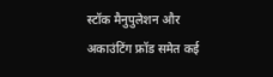स्टॉक मैनुपुलेशन और अकाउंटिंग फ्रॉड समेत कई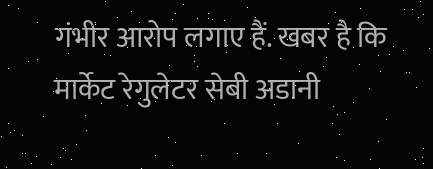गंभीर आरोप लगाए हैं. खबर है कि मार्केट रेगुलेटर सेबी अडानी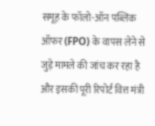समूह के फॉलो-ऑन पब्लिक ऑफर (FPO) के वापस लेने से जुड़े मामले की जांच कर रहा है और इसकी पूरी रिपोर्ट वित्त मंत्री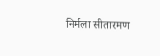निर्मला सीतारमण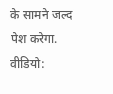के सामने जल्द पेश करेगा.
वीडियो: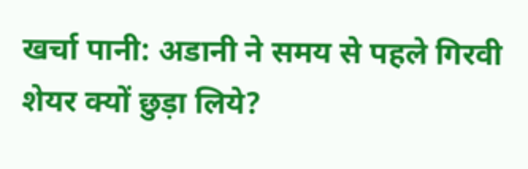खर्चा पानी: अडानी ने समय से पहले गिरवी शेयर क्यों छुड़ा लिये?